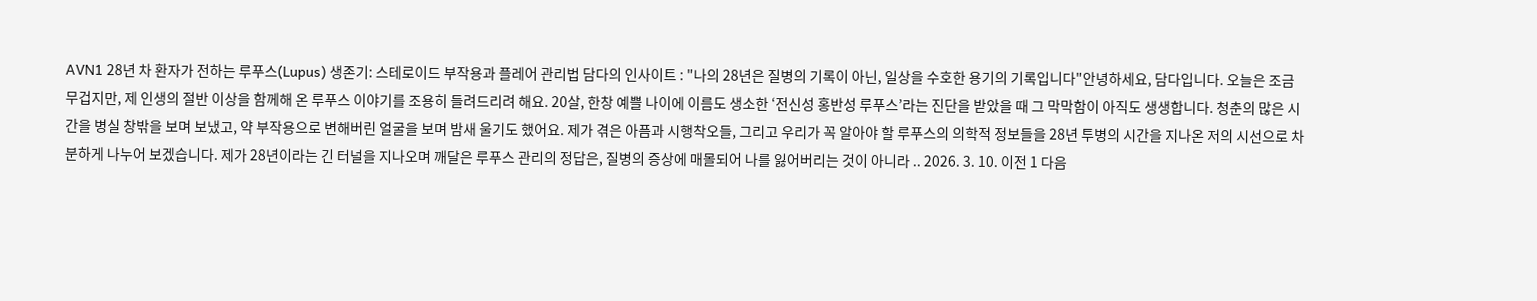AVN1 28년 차 환자가 전하는 루푸스(Lupus) 생존기: 스테로이드 부작용과 플레어 관리법 담다의 인사이트 : "나의 28년은 질병의 기록이 아닌, 일상을 수호한 용기의 기록입니다"안녕하세요, 담다입니다. 오늘은 조금 무겁지만, 제 인생의 절반 이상을 함께해 온 루푸스 이야기를 조용히 들려드리려 해요. 20살, 한창 예쁠 나이에 이름도 생소한 ‘전신성 홍반성 루푸스’라는 진단을 받았을 때 그 막막함이 아직도 생생합니다. 청춘의 많은 시간을 병실 창밖을 보며 보냈고, 약 부작용으로 변해버린 얼굴을 보며 밤새 울기도 했어요. 제가 겪은 아픔과 시행착오들, 그리고 우리가 꼭 알아야 할 루푸스의 의학적 정보들을 28년 투병의 시간을 지나온 저의 시선으로 차분하게 나누어 보겠습니다. 제가 28년이라는 긴 터널을 지나오며 깨달은 루푸스 관리의 정답은, 질병의 증상에 매몰되어 나를 잃어버리는 것이 아니라 .. 2026. 3. 10. 이전 1 다음